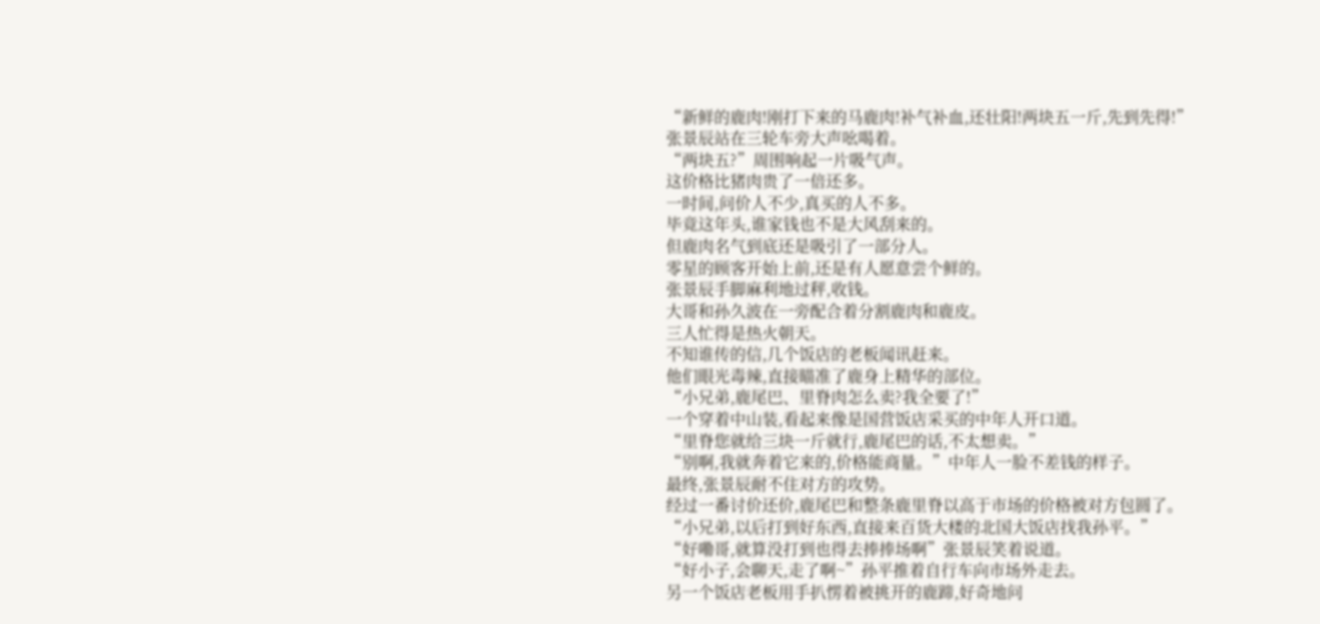“新鲜的鹿肉!刚打下来的马鹿肉!补气补血,还壮阳!两块五一斤,先到先得!”
张景辰站在三轮车旁大声吆喝着。
“两块五?”周围响起一片吸气声。
这价格比猪肉贵了一倍还多。
一时间,问价人不少,真买的人不多。
毕竟这年头,谁家钱也不是大风刮来的。
但鹿肉名气到底还是吸引了一部分人。
零星的顾客开始上前,还是有人愿意尝个鲜的。
张景辰手脚麻利地过秤,收钱。
大哥和孙久波在一旁配合着分割鹿肉和鹿皮。
三人忙得是热火朝天。
不知谁传的信,几个饭店的老板闻讯赶来。
他们眼光毒辣,直接瞄准了鹿身上精华的部位。
“小兄弟,鹿尾巴、里脊肉怎么卖?我全要了!”
一个穿着中山装,看起来像是国营饭店采买的中年人开口道。
“里脊您就给三块一斤就行,鹿尾巴的话,不太想卖。”
“别啊,我就奔着它来的,价格能商量。”中年人一脸不差钱的样子。
最终,张景辰耐不住对方的攻势。
经过一番讨价还价,鹿尾巴和整条鹿里脊以高于市场的价格被对方包圆了。
“小兄弟,以后打到好东西,直接来百货大楼的北国大饭店找我孙平。”
“好嘞哥,就算没打到也得去捧捧场啊”张景辰笑着说道。
“好小子,会聊天,走了啊~”孙平推着自行车向市场外走去。
另一个饭店老板用手扒愣着被挑开的鹿蹄,好奇地问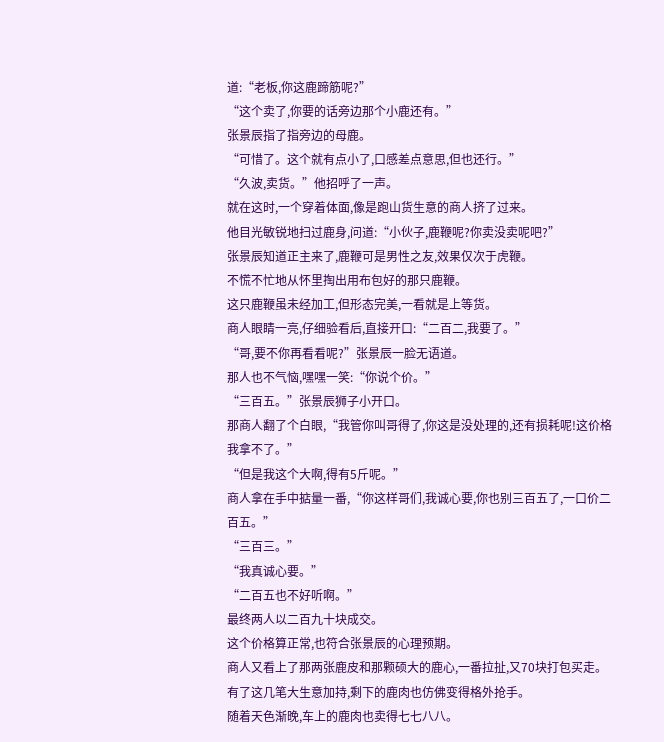道:“老板,你这鹿蹄筋呢?”
“这个卖了,你要的话旁边那个小鹿还有。”
张景辰指了指旁边的母鹿。
“可惜了。这个就有点小了,口感差点意思,但也还行。”
“久波,卖货。”他招呼了一声。
就在这时,一个穿着体面,像是跑山货生意的商人挤了过来。
他目光敏锐地扫过鹿身,问道:“小伙子,鹿鞭呢?你卖没卖呢吧?”
张景辰知道正主来了,鹿鞭可是男性之友,效果仅次于虎鞭。
不慌不忙地从怀里掏出用布包好的那只鹿鞭。
这只鹿鞭虽未经加工,但形态完美,一看就是上等货。
商人眼睛一亮,仔细验看后,直接开口:“二百二,我要了。”
“哥,要不你再看看呢?”张景辰一脸无语道。
那人也不气恼,嘿嘿一笑:“你说个价。”
“三百五。”张景辰狮子小开口。
那商人翻了个白眼,“我管你叫哥得了,你这是没处理的,还有损耗呢!这价格我拿不了。”
“但是我这个大啊,得有5斤呢。”
商人拿在手中掂量一番,“你这样哥们,我诚心要,你也别三百五了,一口价二百五。”
“三百三。”
“我真诚心要。”
“二百五也不好听啊。”
最终两人以二百九十块成交。
这个价格算正常,也符合张景辰的心理预期。
商人又看上了那两张鹿皮和那颗硕大的鹿心,一番拉扯,又70块打包买走。
有了这几笔大生意加持,剩下的鹿肉也仿佛变得格外抢手。
随着天色渐晚,车上的鹿肉也卖得七七八八。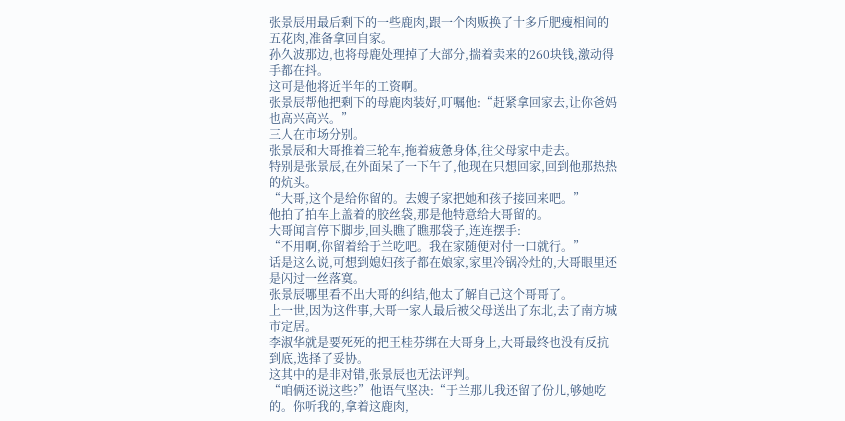张景辰用最后剩下的一些鹿肉,跟一个肉贩换了十多斤肥瘦相间的五花肉,准备拿回自家。
孙久波那边,也将母鹿处理掉了大部分,揣着卖来的260块钱,激动得手都在抖。
这可是他将近半年的工资啊。
张景辰帮他把剩下的母鹿肉装好,叮嘱他:“赶紧拿回家去,让你爸妈也高兴高兴。”
三人在市场分别。
张景辰和大哥推着三轮车,拖着疲惫身体,往父母家中走去。
特别是张景辰,在外面呆了一下午了,他现在只想回家,回到他那热热的炕头。
“大哥,这个是给你留的。去嫂子家把她和孩子接回来吧。”
他拍了拍车上盖着的胶丝袋,那是他特意给大哥留的。
大哥闻言停下脚步,回头瞧了瞧那袋子,连连摆手:
“不用啊,你留着给于兰吃吧。我在家随便对付一口就行。”
话是这么说,可想到媳妇孩子都在娘家,家里冷锅冷灶的,大哥眼里还是闪过一丝落寞。
张景辰哪里看不出大哥的纠结,他太了解自己这个哥哥了。
上一世,因为这件事,大哥一家人最后被父母送出了东北,去了南方城市定居。
李淑华就是要死死的把王桂芬绑在大哥身上,大哥最终也没有反抗到底,选择了妥协。
这其中的是非对错,张景辰也无法评判。
“咱俩还说这些?”他语气坚决:“于兰那儿我还留了份儿,够她吃的。你听我的,拿着这鹿肉,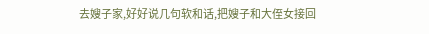去嫂子家,好好说几句软和话,把嫂子和大侄女接回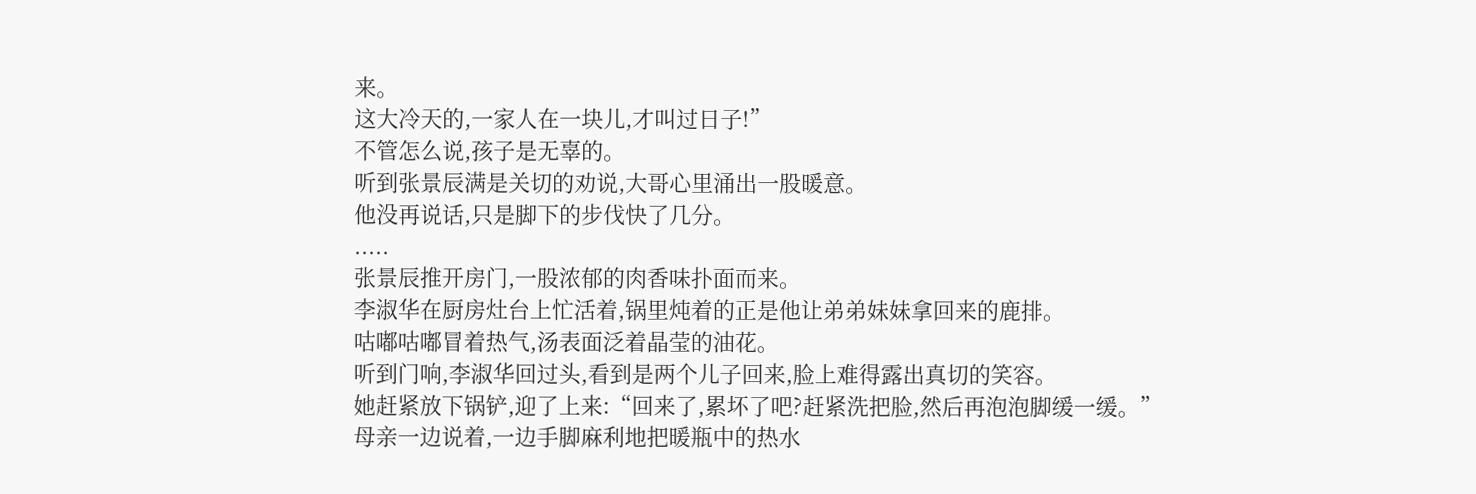来。
这大冷天的,一家人在一块儿,才叫过日子!”
不管怎么说,孩子是无辜的。
听到张景辰满是关切的劝说,大哥心里涌出一股暖意。
他没再说话,只是脚下的步伐快了几分。
.....
张景辰推开房门,一股浓郁的肉香味扑面而来。
李淑华在厨房灶台上忙活着,锅里炖着的正是他让弟弟妹妹拿回来的鹿排。
咕嘟咕嘟冒着热气,汤表面泛着晶莹的油花。
听到门响,李淑华回过头,看到是两个儿子回来,脸上难得露出真切的笑容。
她赶紧放下锅铲,迎了上来:“回来了,累坏了吧?赶紧洗把脸,然后再泡泡脚缓一缓。”
母亲一边说着,一边手脚麻利地把暖瓶中的热水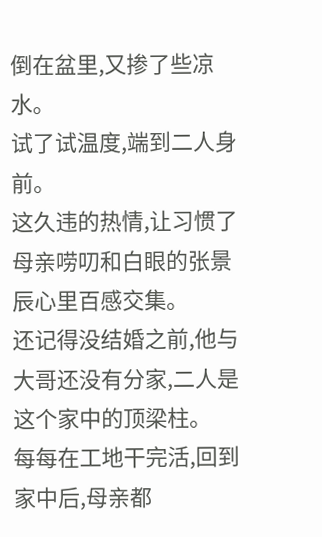倒在盆里,又掺了些凉水。
试了试温度,端到二人身前。
这久违的热情,让习惯了母亲唠叨和白眼的张景辰心里百感交集。
还记得没结婚之前,他与大哥还没有分家,二人是这个家中的顶梁柱。
每每在工地干完活,回到家中后,母亲都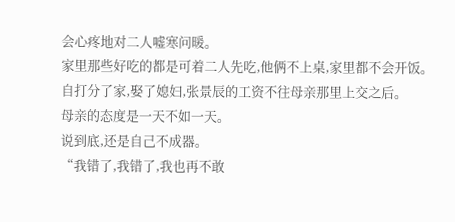会心疼地对二人嘘寒问暖。
家里那些好吃的都是可着二人先吃,他俩不上桌,家里都不会开饭。
自打分了家,娶了媳妇,张景辰的工资不往母亲那里上交之后。
母亲的态度是一天不如一天。
说到底,还是自己不成器。
“我错了,我错了,我也再不敢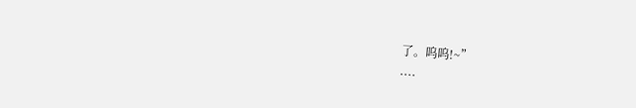了。呜呜!~”
....